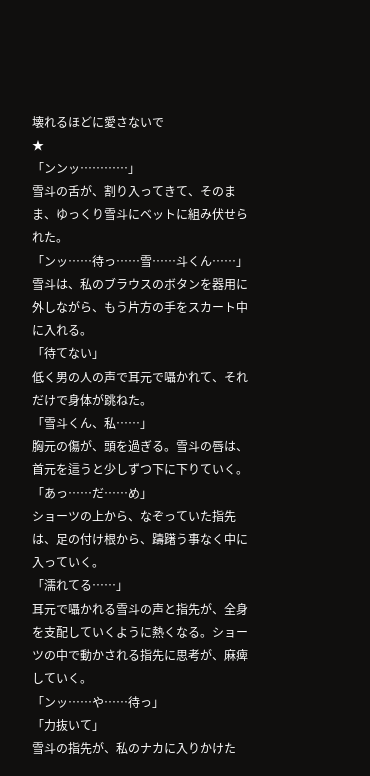壊れるほどに愛さないで
★
「ンンッ…………」
雪斗の舌が、割り入ってきて、そのまま、ゆっくり雪斗にベットに組み伏せられた。
「ンッ……待っ……雪……斗くん……」
雪斗は、私のブラウスのボタンを器用に外しながら、もう片方の手をスカート中に入れる。
「待てない」
低く男の人の声で耳元で囁かれて、それだけで身体が跳ねた。
「雪斗くん、私……」
胸元の傷が、頭を過ぎる。雪斗の唇は、首元を這うと少しずつ下に下りていく。
「あっ……だ……め」
ショーツの上から、なぞっていた指先は、足の付け根から、躊躇う事なく中に入っていく。
「濡れてる……」
耳元で囁かれる雪斗の声と指先が、全身を支配していくように熱くなる。ショーツの中で動かされる指先に思考が、麻痺していく。
「ンッ……や……待っ」
「力抜いて」
雪斗の指先が、私のナカに入りかけた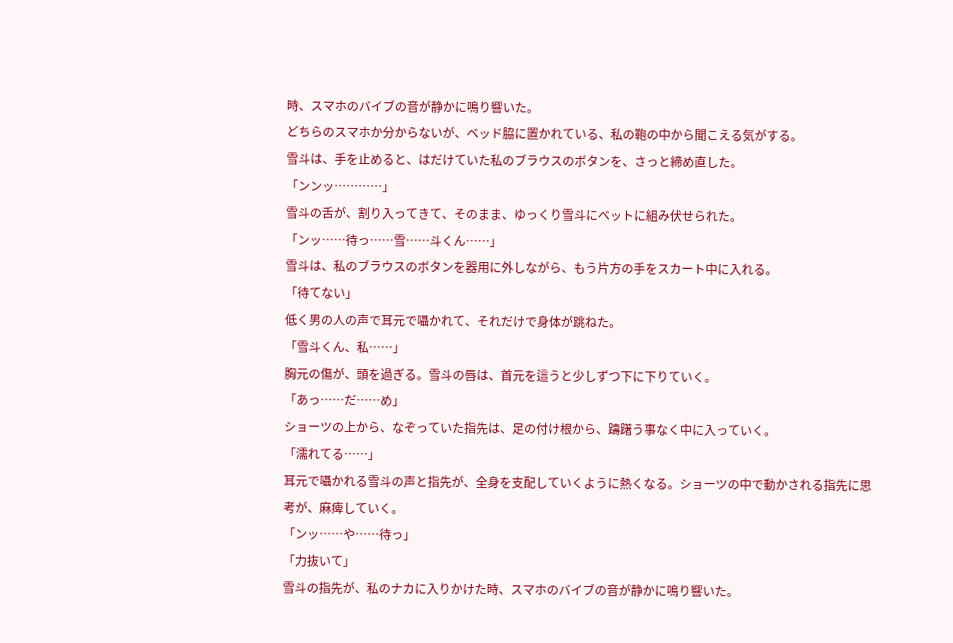時、スマホのバイブの音が静かに鳴り響いた。
どちらのスマホか分からないが、ベッド脇に置かれている、私の鞄の中から聞こえる気がする。
雪斗は、手を止めると、はだけていた私のブラウスのボタンを、さっと締め直した。
「ンンッ…………」
雪斗の舌が、割り入ってきて、そのまま、ゆっくり雪斗にベットに組み伏せられた。
「ンッ……待っ……雪……斗くん……」
雪斗は、私のブラウスのボタンを器用に外しながら、もう片方の手をスカート中に入れる。
「待てない」
低く男の人の声で耳元で囁かれて、それだけで身体が跳ねた。
「雪斗くん、私……」
胸元の傷が、頭を過ぎる。雪斗の唇は、首元を這うと少しずつ下に下りていく。
「あっ……だ……め」
ショーツの上から、なぞっていた指先は、足の付け根から、躊躇う事なく中に入っていく。
「濡れてる……」
耳元で囁かれる雪斗の声と指先が、全身を支配していくように熱くなる。ショーツの中で動かされる指先に思考が、麻痺していく。
「ンッ……や……待っ」
「力抜いて」
雪斗の指先が、私のナカに入りかけた時、スマホのバイブの音が静かに鳴り響いた。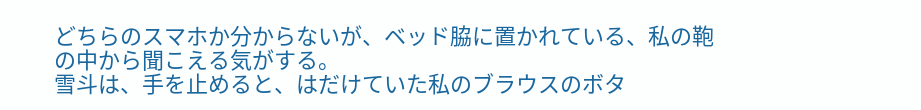どちらのスマホか分からないが、ベッド脇に置かれている、私の鞄の中から聞こえる気がする。
雪斗は、手を止めると、はだけていた私のブラウスのボタ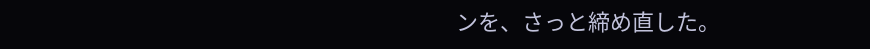ンを、さっと締め直した。